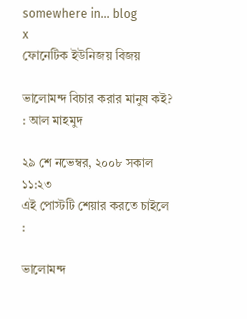somewhere in... blog
x
ফোনেটিক ইউনিজয় বিজয়

ভালোমন্দ বিচার করার মানুষ কই? : আল মাহমুদ

২৯ শে নভেম্বর, ২০০৮ সকাল ১১:২৩
এই পোস্টটি শেয়ার করতে চাইলে :

ভালোমন্দ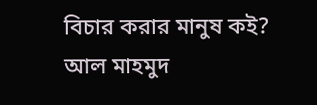বিচার করার মানুষ কই?
আল মাহমুদ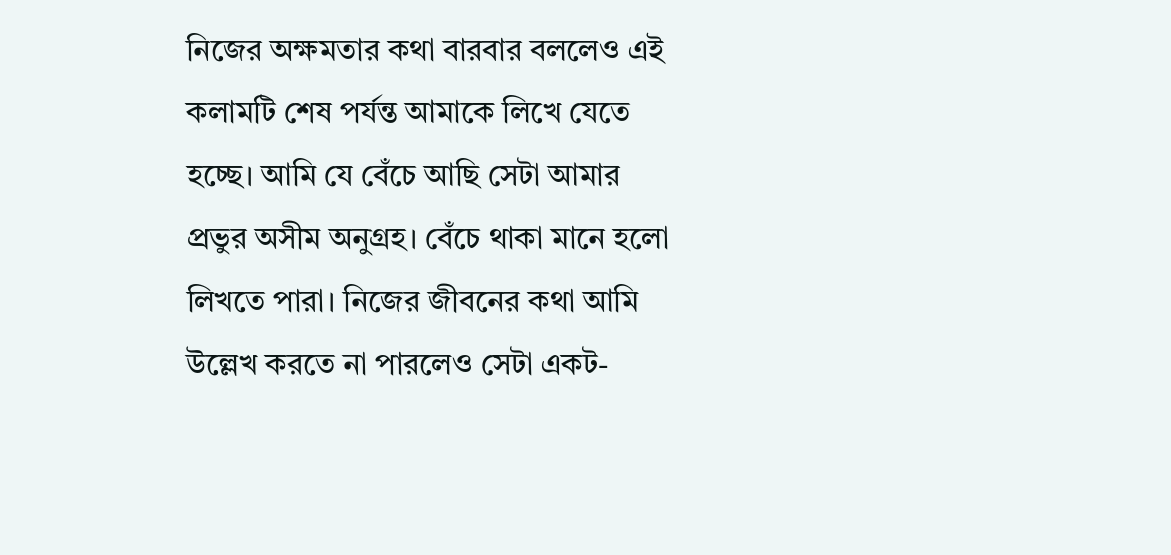নিজের অক্ষমতার কথা বারবার বললেও এই কলামটি শেষ পর্যন্ত আমাকে লিখে যেতে হচ্ছে। আমি যে বেঁচে আছি সেটা আমার প্রভুর অসীম অনুগ্রহ। বেঁচে থাকা মানে হলো লিখতে পারা। নিজের জীবনের কথা আমি উল্লেখ করতে না পারলেও সেটা একট-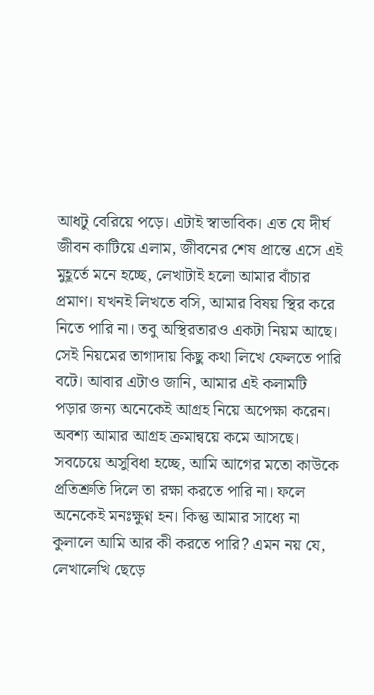আধটু বেরিয়ে পড়ে। এটাই স্বাভাবিক। এত যে দীর্ঘ জীবন কাটিয়ে এলাম, জীবনের শেষ প্রান্তে এসে এই মুহূর্তে মনে হচ্ছে, লেখাটাই হলো আমার বাঁচার প্রমাণ। যখনই লিখতে বসি, আমার বিষয় স্থির করে নিতে পারি না। তবু অস্থিরতারও একটা নিয়ম আছে। সেই নিয়মের তাগাদায় কিছু কথা লিখে ফেলতে পারি বটে। আবার এটাও জানি, আমার এই কলামটি পড়ার জন্য অনেকেই আগ্রহ নিয়ে অপেক্ষা করেন। অবশ্য আমার আগ্রহ ক্রমান্বয়ে কমে আসছে। সবচেয়ে অসুবিধা হচ্ছে, আমি আগের মতো কাউকে প্রতিশ্রুতি দিলে তা রক্ষা করতে পারি না। ফলে অনেকেই মনঃক্ষুণ্ন হন। কিন্তু আমার সাধ্যে না কুলালে আমি আর কী করতে পারি? এমন নয় যে, লেখালেখি ছেড়ে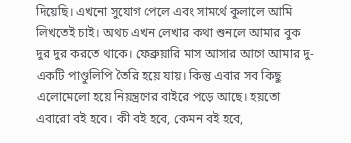দিয়েছি। এখনো সুযোগ পেলে এবং সামর্থে কুলালে আমি লিখতেই চাই। অথচ এখন লেখার কথা শুনলে আমার বুক দুর দুর করতে থাকে। ফেব্রুয়ারি মাস আসার আগে আমার দু-একটি পাণ্ডুলিপি তৈরি হয়ে যায়। কিন্তু এবার সব কিছু এলোমেলো হয়ে নিয়ন্ত্রণের বাইরে পড়ে আছে। হয়তো এবারো বই হবে। কী বই হবে, কেমন বই হবে,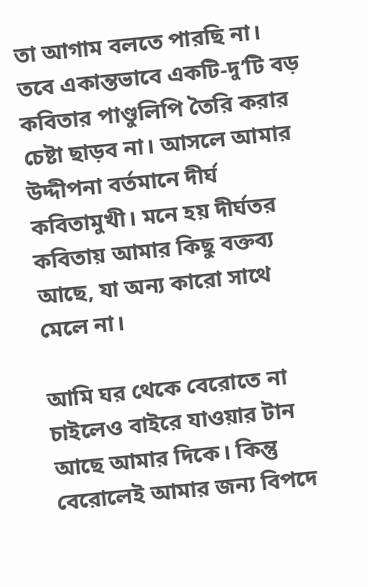তা আগাম বলতে পারছি না। তবে একান্তভাবে একটি-দু’টি বড় কবিতার পাণ্ডুলিপি তৈরি করার চেষ্টা ছাড়ব না। আসলে আমার উদ্দীপনা বর্তমানে দীর্ঘ কবিতামুখী। মনে হয় দীর্ঘতর কবিতায় আমার কিছু বক্তব্য আছে, যা অন্য কারো সাথে মেলে না।

আমি ঘর থেকে বেরোতে না চাইলেও বাইরে যাওয়ার টান আছে আমার দিকে। কিন্তু বেরোলেই আমার জন্য বিপদে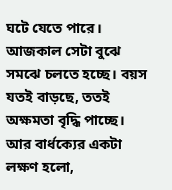ঘটে যেতে পারে। আজকাল সেটা বুঝে সমঝে চলতে হচ্ছে। বয়স যতই বাড়ছে, ততই অক্ষমতা বৃদ্ধি পাচ্ছে। আর বার্ধক্যের একটা লক্ষণ হলো,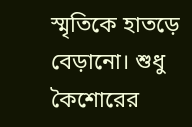স্মৃতিকে হাতড়ে বেড়ানো। শুধু কৈশোরের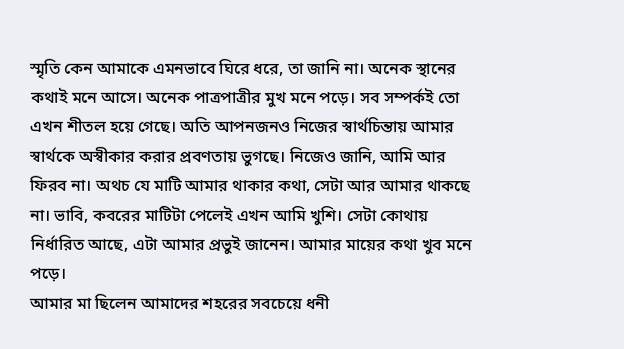স্মৃতি কেন আমাকে এমনভাবে ঘিরে ধরে, তা জানি না। অনেক স্থানের কথাই মনে আসে। অনেক পাত্রপাত্রীর মুখ মনে পড়ে। সব সম্পর্কই তো এখন শীতল হয়ে গেছে। অতি আপনজনও নিজের স্বার্থচিন্তায় আমার স্বার্থকে অস্বীকার করার প্রবণতায় ভুগছে। নিজেও জানি, আমি আর ফিরব না। অথচ যে মাটি আমার থাকার কথা, সেটা আর আমার থাকছে না। ভাবি, কবরের মাটিটা পেলেই এখন আমি খুশি। সেটা কোথায় নির্ধারিত আছে, এটা আমার প্রভুই জানেন। আমার মায়ের কথা খুব মনে পড়ে।
আমার মা ছিলেন আমাদের শহরের সবচেয়ে ধনী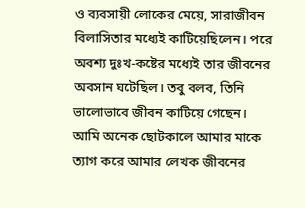ও ব্যবসায়ী লোকের মেয়ে, সারাজীবন বিলাসিতার মধ্যেই কাটিয়েছিলেন। পরে অবশ্য দুঃখ-কষ্টের মধ্যেই তার জীবনের অবসান ঘটেছিল। তবু বলব, তিনি ভালোভাবে জীবন কাটিয়ে গেছেন। আমি অনেক ছোটকালে আমার মাকে ত্যাগ করে আমার লেখক জীবনের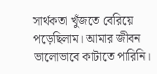সার্থকতা খুঁজতে বেরিয়ে পড়েছিলাম। আমার জীবন ভালোভাবে কাটাতে পারিনি।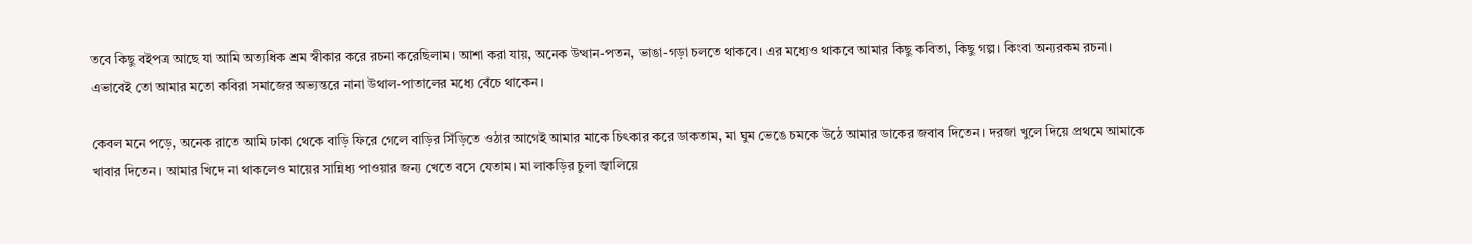তবে কিছু বইপত্র আছে যা আমি অত্যধিক শ্রম স্বীকার করে রচনা করেছিলাম। আশা করা যায়, অনেক উত্থান-পতন, ভাঙা-গড়া চলতে থাকবে। এর মধ্যেও থাকবে আমার কিছু কবিতা, কিছু গল্প। কিংবা অন্যরকম রচনা। এভাবেই তো আমার মতো কবিরা সমাজের অভ্যন্তরে নানা উথাল-পাতালের মধ্যে বেঁচে থাকেন।

কেবল মনে পড়ে, অনেক রাতে আমি ঢাকা থেকে বাড়ি ফিরে গেলে বাড়ির সিঁড়িতে ওঠার আগেই আমার মাকে চিৎকার করে ডাকতাম, মা ঘুম ভেঙে চমকে উঠে আমার ডাকের জবাব দিতেন। দরজা খুলে দিয়ে প্রথমে আমাকে খাবার দিতেন। আমার খিদে না থাকলেও মায়ের সান্নিধ্য পাওয়ার জন্য খেতে বসে যেতাম। মা লাকড়ির চুলা জ্বালিয়ে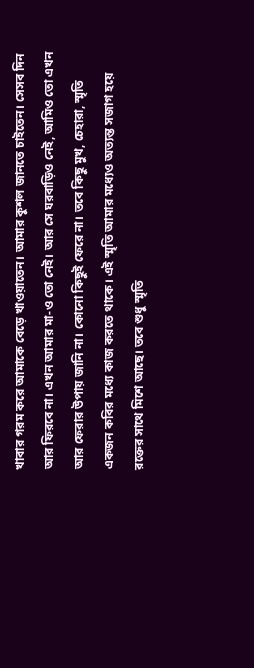খাবার গরম করে আমাকে বেড়ে খাওয়াতেন। আমার কুশল জানতে চাইতেন। সেসব দিন আর ফিরবে না। এখন আমার মা-ও তো নেই। আর সে ঘরবাড়িও নেই, আমিও তো এখন আর ফেরার উপায় জানি না। কোনো কিছুই ফেরে না। তবে কিছু মুখ, চেহারা, স্মৃতি একজন কবির মধ্যে কাজ করতে থাকে। এই স্মৃতি আমার মধ্যেও অত্যন্ত সজাগ হয়ে রক্তের সাথে মিশে আছে। তবে শুধু স্মৃতি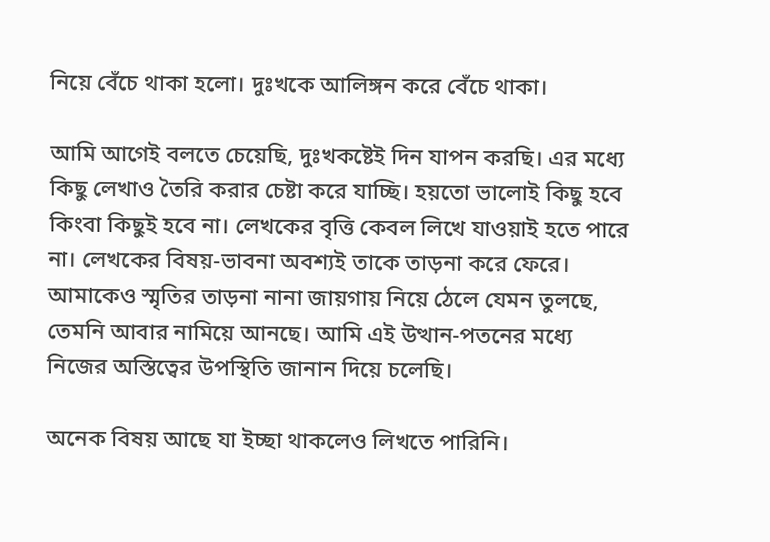নিয়ে বেঁচে থাকা হলো। দুঃখকে আলিঙ্গন করে বেঁচে থাকা।

আমি আগেই বলতে চেয়েছি, দুঃখকষ্টেই দিন যাপন করছি। এর মধ্যে কিছু লেখাও তৈরি করার চেষ্টা করে যাচ্ছি। হয়তো ভালোই কিছু হবে কিংবা কিছুই হবে না। লেখকের বৃত্তি কেবল লিখে যাওয়াই হতে পারে না। লেখকের বিষয়-ভাবনা অবশ্যই তাকে তাড়না করে ফেরে। আমাকেও স্মৃতির তাড়না নানা জায়গায় নিয়ে ঠেলে যেমন তুলছে, তেমনি আবার নামিয়ে আনছে। আমি এই উত্থান-পতনের মধ্যে নিজের অস্তিত্বের উপস্থিতি জানান দিয়ে চলেছি।

অনেক বিষয় আছে যা ইচ্ছা থাকলেও লিখতে পারিনি।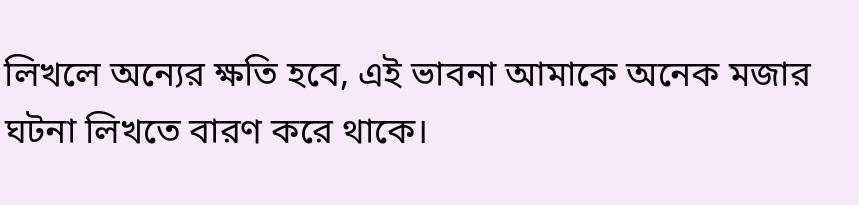লিখলে অন্যের ক্ষতি হবে, এই ভাবনা আমাকে অনেক মজার ঘটনা লিখতে বারণ করে থাকে।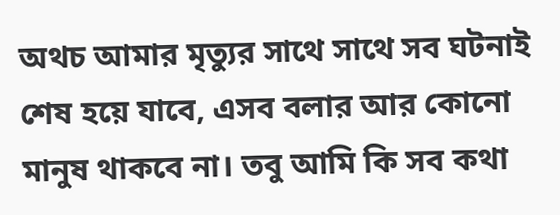অথচ আমার মৃত্যুর সাথে সাথে সব ঘটনাই শেষ হয়ে যাবে, এসব বলার আর কোনো মানুষ থাকবে না। তবু আমি কি সব কথা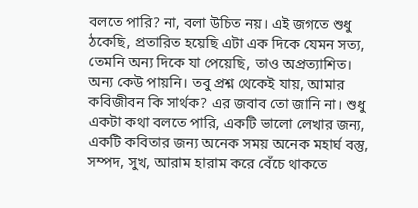বলতে পারি? না, বলা উচিত নয়। এই জগতে শুধু ঠকেছি, প্রতারিত হয়েছি এটা এক দিকে যেমন সত্য, তেমনি অন্য দিকে যা পেয়েছি, তাও অপ্রত্যাশিত। অন্য কেউ পায়নি। তবু প্রশ্ন থেকেই যায়, আমার কবিজীবন কি সার্থক? এর জবাব তো জানি না। শুধু একটা কথা বলতে পারি, একটি ভালো লেখার জন্য, একটি কবিতার জন্য অনেক সময় অনেক মহার্ঘ বস্তু, সম্পদ, সুখ, আরাম হারাম করে বেঁচে থাকতে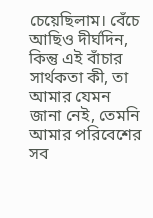চেয়েছিলাম। বেঁচে আছিও দীর্ঘদিন, কিন্তু এই বাঁচার সার্থকতা কী, তা আমার যেমন জানা নেই, তেমনি আমার পরিবেশের সব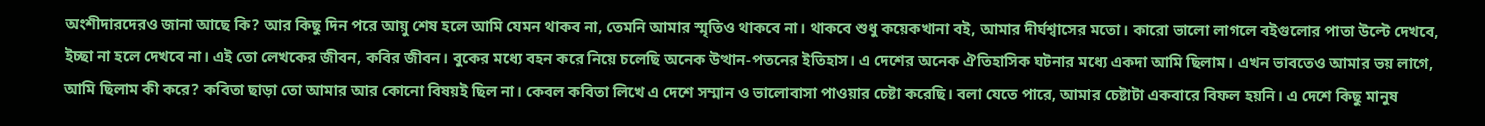অংশীদারদেরও জানা আছে কি? আর কিছু দিন পরে আয়ু শেষ হলে আমি যেমন থাকব না, তেমনি আমার স্মৃতিও থাকবে না। থাকবে শুধু কয়েকখানা বই, আমার দীর্ঘশ্বাসের মতো। কারো ভালো লাগলে বইগুলোর পাতা উল্টে দেখবে, ইচ্ছা না হলে দেখবে না। এই তো লেখকের জীবন, কবির জীবন। বুকের মধ্যে বহন করে নিয়ে চলেছি অনেক উত্থান-পতনের ইতিহাস। এ দেশের অনেক ঐতিহাসিক ঘটনার মধ্যে একদা আমি ছিলাম। এখন ভাবতেও আমার ভয় লাগে, আমি ছিলাম কী করে? কবিতা ছাড়া তো আমার আর কোনো বিষয়ই ছিল না। কেবল কবিতা লিখে এ দেশে সম্মান ও ভালোবাসা পাওয়ার চেষ্টা করেছি। বলা যেতে পারে, আমার চেষ্টাটা একবারে বিফল হয়নি। এ দেশে কিছু মানুষ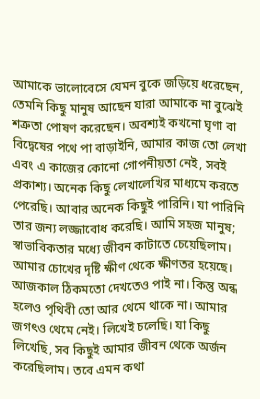আমাকে ভালোবেসে যেমন বুকে জড়িয়ে ধরেছেন, তেমনি কিছু মানুষ আছেন যারা আমাকে না বুঝেই শত্রুতা পোষণ করেছেন। অবশ্যই কখনো ঘৃণা বা বিদ্বেষের পথে পা বাড়াইনি, আমার কাজ তো লেখা এবং এ কাজের কোনো গোপনীয়তা নেই, সবই প্রকাশ্য। অনেক কিছু লেখালেখির মাধ্যমে করতে পেরেছি। আবার অনেক কিছুই পারিনি। যা পারিনি তার জন্য লজ্জাবোধ করেছি। আমি সহজ মানুষ; স্বাভাবিকতার মধ্যে জীবন কাটাতে চেয়েছিলাম। আমার চোখের দৃষ্টি ক্ষীণ থেকে ক্ষীণতর হয়েছে। আজকাল ঠিকমতো দেখতেও পাই না। কিন্তু অন্ধ হলেও পৃথিবী তো আর থেমে থাকে না। আমার জগৎও থেমে নেই। লিখেই চলেছি। যা কিছু লিখেছি, সব কিছুই আমার জীবন থেকে অর্জন করেছিলাম। তবে এমন কথা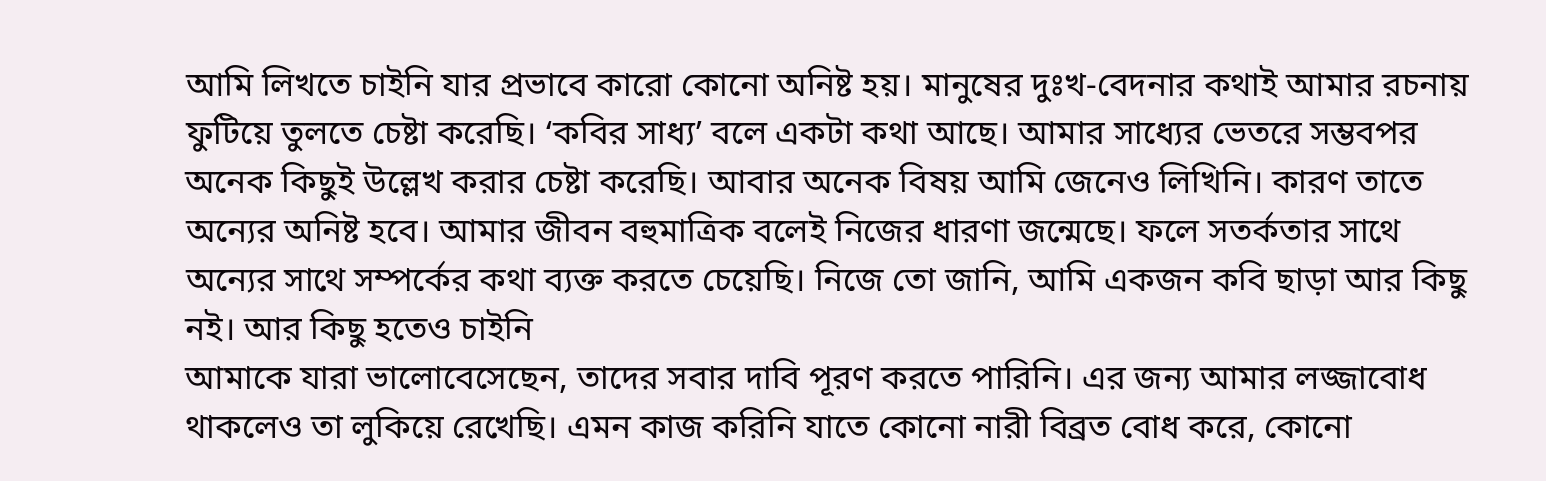আমি লিখতে চাইনি যার প্রভাবে কারো কোনো অনিষ্ট হয়। মানুষের দুঃখ-বেদনার কথাই আমার রচনায় ফুটিয়ে তুলতে চেষ্টা করেছি। ‘কবির সাধ্য’ বলে একটা কথা আছে। আমার সাধ্যের ভেতরে সম্ভবপর অনেক কিছুই উল্লেখ করার চেষ্টা করেছি। আবার অনেক বিষয় আমি জেনেও লিখিনি। কারণ তাতে অন্যের অনিষ্ট হবে। আমার জীবন বহুমাত্রিক বলেই নিজের ধারণা জন্মেছে। ফলে সতর্কতার সাথে অন্যের সাথে সম্পর্কের কথা ব্যক্ত করতে চেয়েছি। নিজে তো জানি, আমি একজন কবি ছাড়া আর কিছু নই। আর কিছু হতেও চাইনি
আমাকে যারা ভালোবেসেছেন, তাদের সবার দাবি পূরণ করতে পারিনি। এর জন্য আমার লজ্জাবোধ থাকলেও তা লুকিয়ে রেখেছি। এমন কাজ করিনি যাতে কোনো নারী বিব্রত বোধ করে, কোনো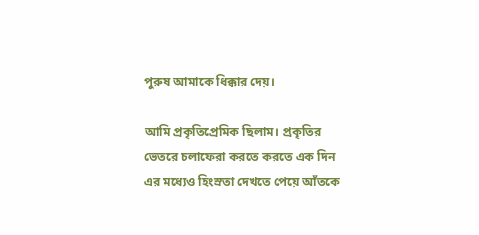পুরুষ আমাকে ধিক্কার দেয়।

আমি প্রকৃতিপ্রেমিক ছিলাম। প্রকৃতির ভেতরে চলাফেরা করতে করতে এক দিন এর মধ্যেও হিংস্রতা দেখতে পেয়ে আঁতকে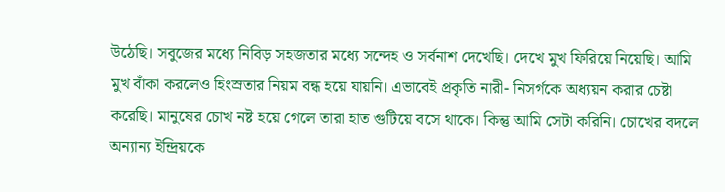উঠেছি। সবুজের মধ্যে নিবিড় সহজতার মধ্যে সন্দেহ ও সর্বনাশ দেখেছি। দেখে মুখ ফিরিয়ে নিয়েছি। আমি মুখ বাঁকা করলেও হিংস্রতার নিয়ম বন্ধ হয়ে যায়নি। এভাবেই প্রকৃতি নারী- নিসর্গকে অধ্যয়ন করার চেষ্টা করেছি। মানুষের চোখ নষ্ট হয়ে গেলে তারা হাত গুটিয়ে বসে থাকে। কিন্তু আমি সেটা করিনি। চোখের বদলে অন্যান্য ইন্দ্রিয়কে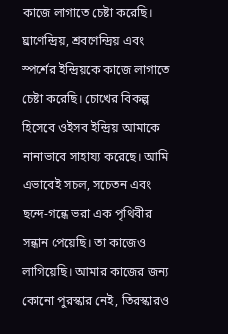কাজে লাগাতে চেষ্টা করেছি। ঘ্রাণেন্দ্রিয়, শ্রবণেন্দ্রিয় এবং স্পর্শের ইন্দ্রিয়কে কাজে লাগাতে চেষ্টা করেছি। চোখের বিকল্প হিসেবে ওইসব ইন্দ্রিয় আমাকে নানাভাবে সাহায্য করেছে। আমি এভাবেই সচল, সচেতন এবং ছন্দে-গন্ধে ভরা এক পৃথিবীর সন্ধান পেয়েছি। তা কাজেও লাগিয়েছি। আমার কাজের জন্য কোনো পুরস্কার নেই, তিরস্কারও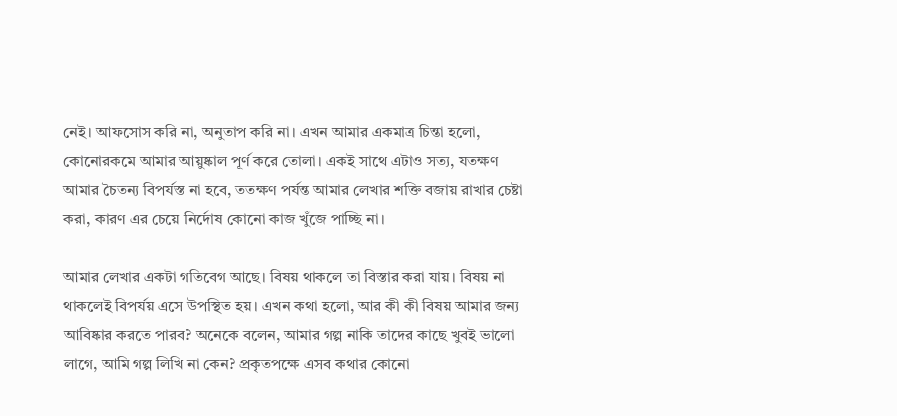নেই। আফসোস করি না, অনুতাপ করি না। এখন আমার একমাত্র চিন্তা হলো, কোনোরকমে আমার আয়ুষ্কাল পূর্ণ করে তোলা। একই সাথে এটাও সত্য, যতক্ষণ আমার চৈতন্য বিপর্যস্ত না হবে, ততক্ষণ পর্যন্ত আমার লেখার শক্তি বজায় রাখার চেষ্টা করা, কারণ এর চেয়ে নির্দোষ কোনো কাজ খুঁজে পাচ্ছি না।

আমার লেখার একটা গতিবেগ আছে। বিষয় থাকলে তা বিস্তার করা যায়। বিষয় না থাকলেই বিপর্যয় এসে উপস্থিত হয়। এখন কথা হলো, আর কী কী বিষয় আমার জন্য আবিষ্কার করতে পারব? অনেকে বলেন, আমার গল্প নাকি তাদের কাছে খুবই ভালো লাগে, আমি গল্প লিখি না কেন? প্রকৃতপক্ষে এসব কথার কোনো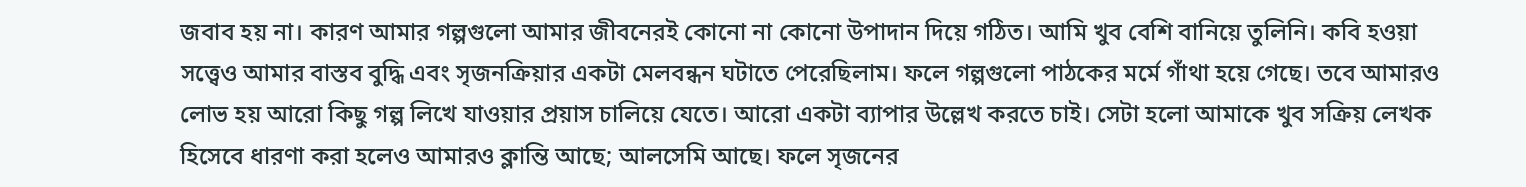জবাব হয় না। কারণ আমার গল্পগুলো আমার জীবনেরই কোনো না কোনো উপাদান দিয়ে গঠিত। আমি খুব বেশি বানিয়ে তুলিনি। কবি হওয়া সত্ত্বেও আমার বাস্তব বুদ্ধি এবং সৃজনক্রিয়ার একটা মেলবন্ধন ঘটাতে পেরেছিলাম। ফলে গল্পগুলো পাঠকের মর্মে গাঁথা হয়ে গেছে। তবে আমারও লোভ হয় আরো কিছু গল্প লিখে যাওয়ার প্রয়াস চালিয়ে যেতে। আরো একটা ব্যাপার উল্লেখ করতে চাই। সেটা হলো আমাকে খুব সক্রিয় লেখক হিসেবে ধারণা করা হলেও আমারও ক্লান্তি আছে; আলসেমি আছে। ফলে সৃজনের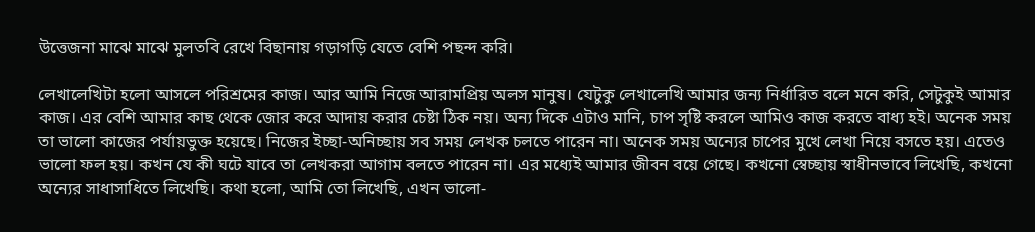উত্তেজনা মাঝে মাঝে মুলতবি রেখে বিছানায় গড়াগড়ি যেতে বেশি পছন্দ করি।

লেখালেখিটা হলো আসলে পরিশ্রমের কাজ। আর আমি নিজে আরামপ্রিয় অলস মানুষ। যেটুকু লেখালেখি আমার জন্য নির্ধারিত বলে মনে করি, সেটুকুই আমার কাজ। এর বেশি আমার কাছ থেকে জোর করে আদায় করার চেষ্টা ঠিক নয়। অন্য দিকে এটাও মানি, চাপ সৃষ্টি করলে আমিও কাজ করতে বাধ্য হই। অনেক সময় তা ভালো কাজের পর্যায়ভুক্ত হয়েছে। নিজের ইচ্ছা-অনিচ্ছায় সব সময় লেখক চলতে পারেন না। অনেক সময় অন্যের চাপের মুখে লেখা নিয়ে বসতে হয়। এতেও ভালো ফল হয়। কখন যে কী ঘটে যাবে তা লেখকরা আগাম বলতে পারেন না। এর মধ্যেই আমার জীবন বয়ে গেছে। কখনো স্বেচ্ছায় স্বাধীনভাবে লিখেছি, কখনো অন্যের সাধাসাধিতে লিখেছি। কথা হলো, আমি তো লিখেছি, এখন ভালো-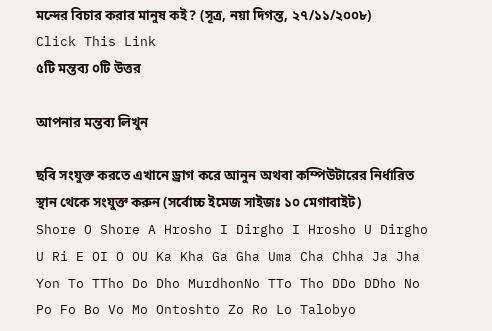মন্দের বিচার করার মানুষ কই? (সূত্র, নয়া দিগন্ত, ২৭/১১/২০০৮)
Click This Link
৫টি মন্তব্য ০টি উত্তর

আপনার মন্তব্য লিখুন

ছবি সংযুক্ত করতে এখানে ড্রাগ করে আনুন অথবা কম্পিউটারের নির্ধারিত স্থান থেকে সংযুক্ত করুন (সর্বোচ্চ ইমেজ সাইজঃ ১০ মেগাবাইট)
Shore O Shore A Hrosho I Dirgho I Hrosho U Dirgho U Ri E OI O OU Ka Kha Ga Gha Uma Cha Chha Ja Jha Yon To TTho Do Dho MurdhonNo TTo Tho DDo DDho No Po Fo Bo Vo Mo Ontoshto Zo Ro Lo Talobyo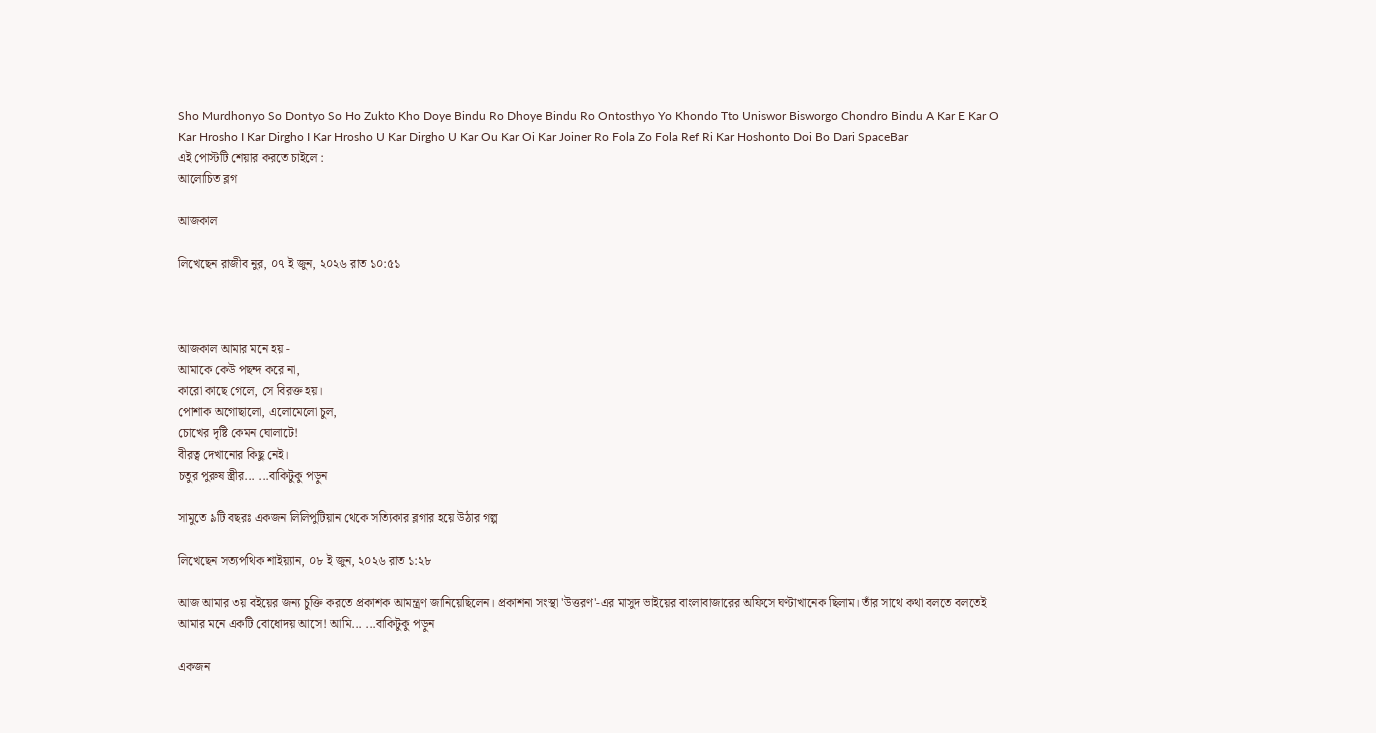Sho Murdhonyo So Dontyo So Ho Zukto Kho Doye Bindu Ro Dhoye Bindu Ro Ontosthyo Yo Khondo Tto Uniswor Bisworgo Chondro Bindu A Kar E Kar O Kar Hrosho I Kar Dirgho I Kar Hrosho U Kar Dirgho U Kar Ou Kar Oi Kar Joiner Ro Fola Zo Fola Ref Ri Kar Hoshonto Doi Bo Dari SpaceBar
এই পোস্টটি শেয়ার করতে চাইলে :
আলোচিত ব্লগ

আজকাল

লিখেছেন রাজীব নুর, ০৭ ই জুন, ২০২৬ রাত ১০:৫১



আজকাল আমার মনে হয় -
আমাকে কেউ পছন্দ করে না,
কারো কাছে গেলে, সে বিরক্ত হয়।
পোশাক অগোছালো, এলোমেলো চুল,
চোখের দৃষ্টি কেমন ঘোলাটে!
বীরত্ব দেখানোর কিছু নেই।
চতুর পুরুষ স্ত্রীর... ...বাকিটুকু পড়ুন

সামুতে ৯টি বছরঃ একজন লিলিপুটিয়ান থেকে সত্যিকার ব্লগার হয়ে উঠার গল্প

লিখেছেন সত্যপথিক শাইয়্যান, ০৮ ই জুন, ২০২৬ রাত ১:২৮

আজ আমার ৩য় বইয়ের জন্য চুক্তি করতে প্রকাশক আমন্ত্রণ জানিয়েছিলেন। প্রকাশনা সংস্থা 'উত্তরণ'-এর মাসুদ ভাইয়ের বাংলাবাজারের অফিসে ঘণ্টাখানেক ছিলাম। তাঁর সাথে কথা বলতে বলতেই আমার মনে একটি বোধোদয় আসে! আমি... ...বাকিটুকু পড়ুন

একজন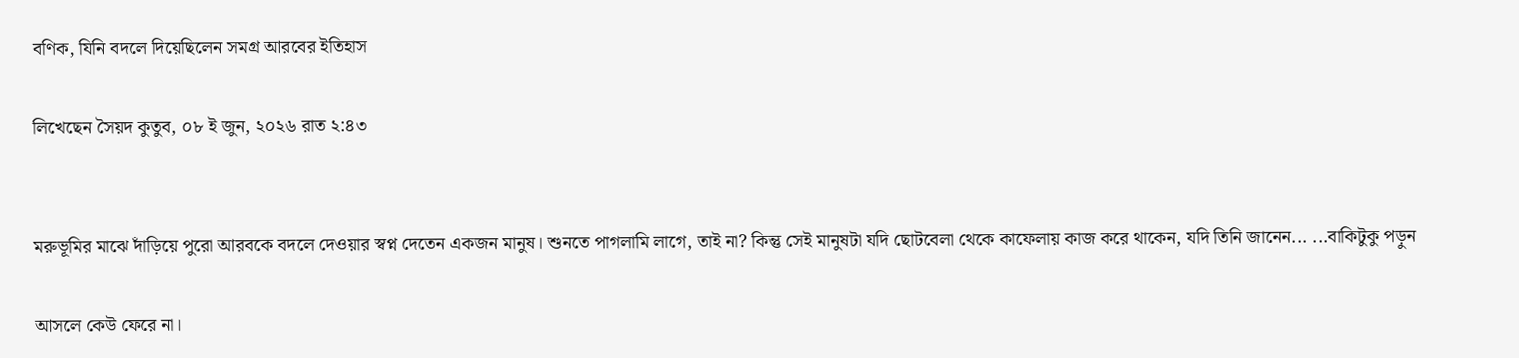বণিক, যিনি বদলে দিয়েছিলেন সমগ্র আরবের ইতিহাস

লিখেছেন সৈয়দ কুতুব, ০৮ ই জুন, ২০২৬ রাত ২:৪৩


মরুভূমির মাঝে দাঁড়িয়ে পুরো আরবকে বদলে দেওয়ার স্বপ্ন দেতেন একজন মানুষ। শুনতে পাগলামি লাগে, তাই না? কিন্তু সেই মানুষটা যদি ছোটবেলা থেকে কাফেলায় কাজ করে থাকেন, যদি তিনি জানেন... ...বাকিটুকু পড়ুন

আসলে কেউ ফেরে না।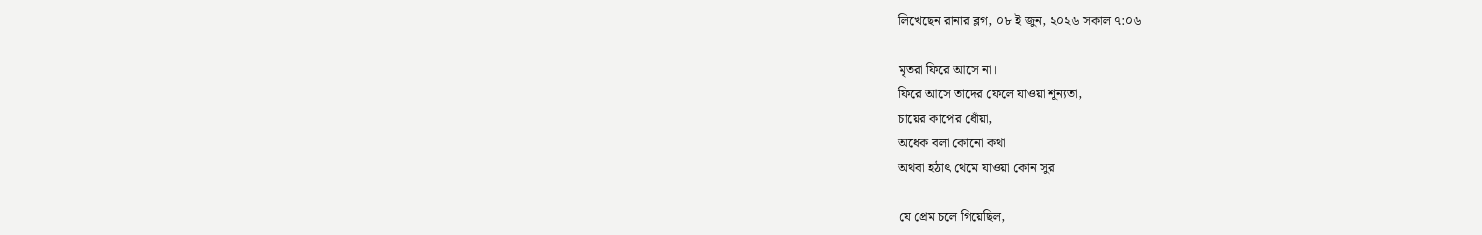লিখেছেন রানার ব্লগ, ০৮ ই জুন, ২০২৬ সকাল ৭:০৬

মৃতরা ফিরে আসে না।
ফিরে আসে তাদের ফেলে যাওয়া শূন্যতা,
চায়ের কাপের ধোঁয়া,
অধেক বলা কোনো কথা
অথবা হঠাৎ থেমে যাওয়া কোন সুর

যে প্রেম চলে গিয়েছিল,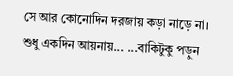সে আর কোনোদিন দরজায় কড়া নাড়ে না।
শুধু একদিন আয়নায়... ...বাকিটুকু পড়ুন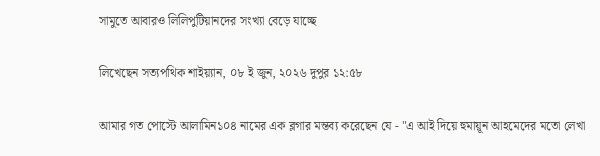সামুতে আবারও লিলিপুটিয়ানদের সংখ্যা বেড়ে যাচ্ছে

লিখেছেন সত্যপথিক শাইয়্যান, ০৮ ই জুন, ২০২৬ দুপুর ১২:৫৮

আমার গত পোস্টে আলামিন১০৪ নামের এক ব্লগার মন্তব্য করেছেন যে - "এ আই দিয়ে হুমায়ূন আহমেদের মতো লেখা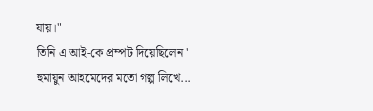যায়।"
তিনি এ আই-কে প্রম্পট দিয়েছিলেন ' হুমায়ুন আহমেদের মতো গল্প লিখে...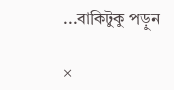...বাকিটুকু পড়ুন

×